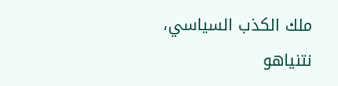ملك الكذب السياسي، نتنياهو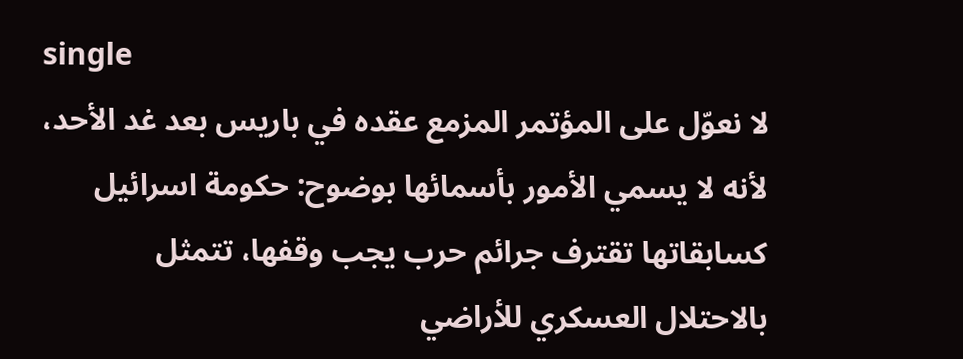single
لا نعوّل على المؤتمر المزمع عقده في باريس بعد غد الأحد، لأنه لا يسمي الأمور بأسمائها بوضوح: حكومة اسرائيل كسابقاتها تقترف جرائم حرب يجب وقفها، تتمثل بالاحتلال العسكري للأراضي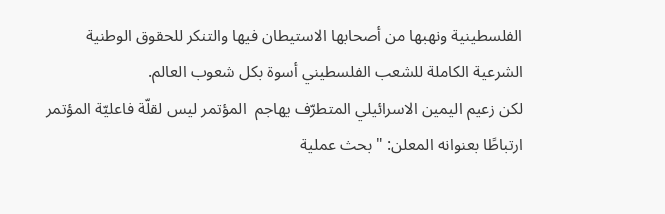الفلسطينية ونهبها من أصحابها الاستيطان فيها والتنكر للحقوق الوطنية الشرعية الكاملة للشعب الفلسطيني أسوة بكل شعوب العالم.
لكن زعيم اليمين الاسرائيلي المتطرّف يهاجم  المؤتمر ليس لقلّة فاعليّة المؤتمر ارتباطًا بعنوانه المعلن: "بحث عملية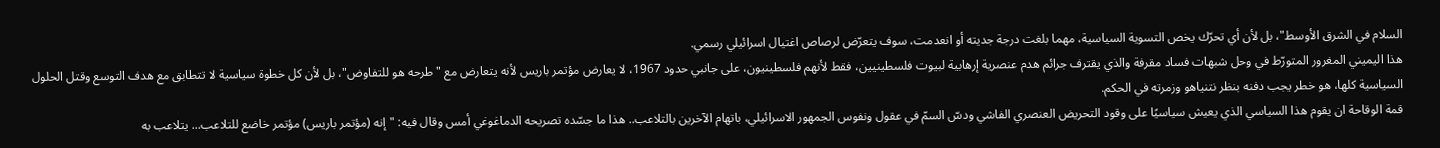السلام في الشرق الأوسط"، بل لأن أي تحرّك يخص التسوية السياسية، مهما بلغت درجة جديته أو انعدمت، سوف يتعرّض لرصاص اغتيال اسرائيلي رسمي.
هذا اليميني المغرور المتورّط في وحل شبهات فساد مقرفة والذي يقترف جرائم هدم عنصرية إرهابية لبيوت فلسطينيين، فقط لأنهم فلسطينيون، على جانبي حدود 1967، لا يعارض مؤتمر باريس لأنه يتعارض مع "طرحه هو للتفاوض"، بل لأن كل خطوة سياسية لا تتطابق مع هدف التوسع وقتل الحلول السياسية كلها، هو خطر يجب دفنه بنظر نتنياهو وزمرته في الحكم.
قمة الوقاحة ان يقوم هذا السياسي الذي يعيش سياسيًا على وقود التحريض العنصري الفاشي ودسّ السمّ في عقول ونفوس الجمهور الاسرائيلي، باتهام الآخرين بالتلاعب.. هذا ما جسّده تصريحه الدماغوغي أمس وقال فيه: "إنه (مؤتمر باريس) مؤتمر خاضع للتلاعب... يتلاعب به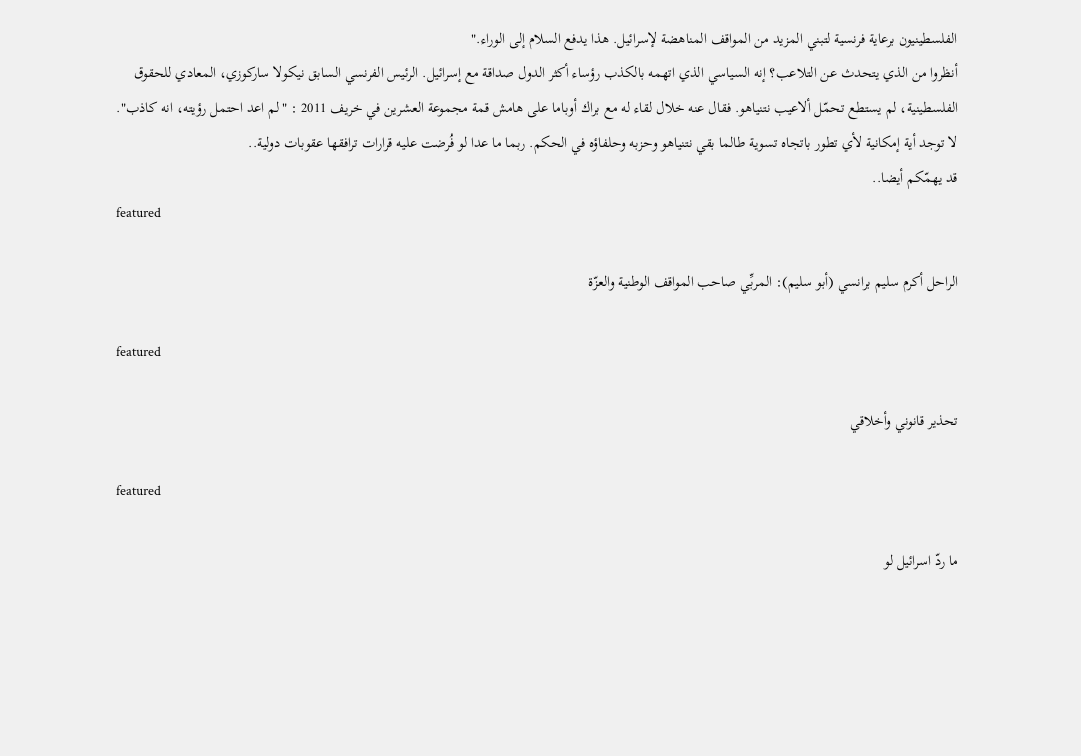الفلسطينيون برعاية فرنسية لتبني المزيد من المواقف المناهضة لإسرائيل. هذا يدفع السلام إلى الوراء."
أنظروا من الذي يتحدث عن التلاعب؟ إنه السياسي الذي اتهمه بالكذب رؤساء أكثر الدول صداقة مع إسرائيل. الرئيس الفرنسي السابق نيكولا ساركوزي، المعادي للحقوق الفلسطينية، لم يستطع تحمّل ألاعيب نتنياهو. فقال عنه خلال لقاء له مع براك أوباما على هامش قمة مجموعة العشرين في خريف 2011 : "لم اعد احتمل رؤيته، انه كاذب".
لا توجد أية إمكانية لأي تطور باتجاه تسوية طالما بقي نتنياهو وحزبه وحلفاؤه في الحكم. ربما ما عدا لو فُرضت عليه قرارات ترافقها عقوبات دولية..
قد يهمّكم أيضا..
featured

الراحل أكرم سليم برانسي (أبو سليم): المربِّي صاحب المواقف الوطنية والعزّة

featured

تحذير قانوني وأخلاقي

featured

ما ردّ اسرائيل لو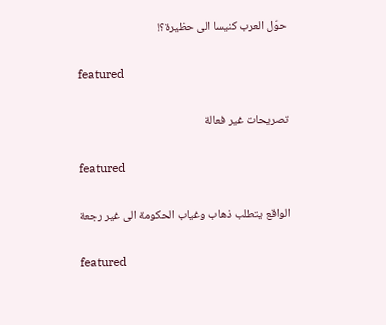حوّل العرب كنيسا الى حظيرة؟!

featured

تصريحات غير فعالة

featured

الواقع يتطلب ذهاب وغياب الحكومة الى غير رجعة

featured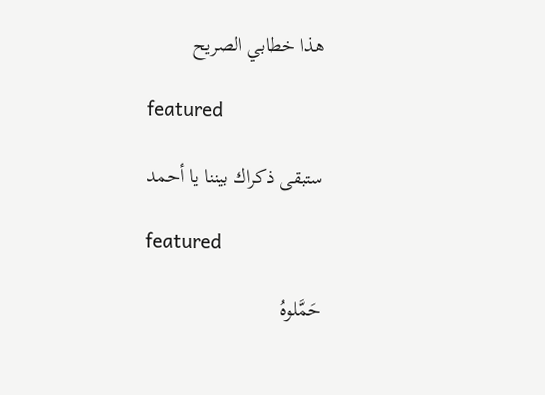هذا خطابي الصريح

featured

ستبقى ذكراك بيننا يا أحمد

featured

حَمَّلوهُ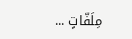مِلَفّاتٍ ...